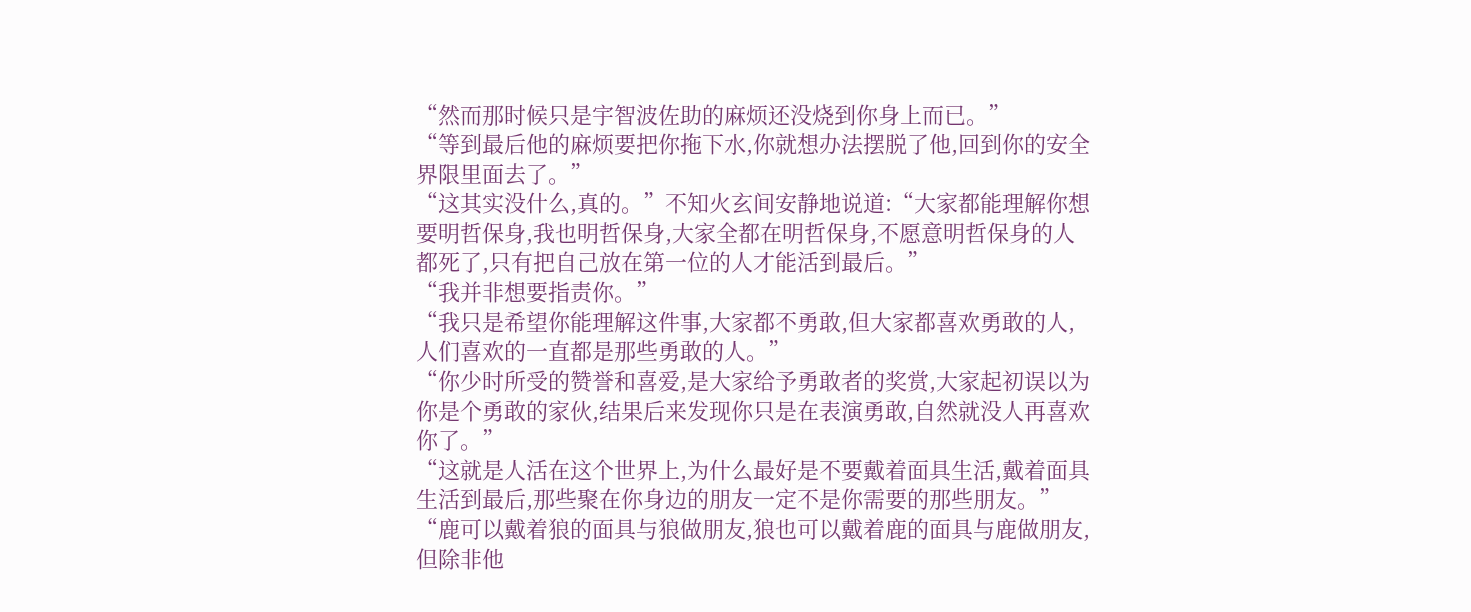“然而那时候只是宇智波佐助的麻烦还没烧到你身上而已。”
“等到最后他的麻烦要把你拖下水,你就想办法摆脱了他,回到你的安全界限里面去了。”
“这其实没什么,真的。”不知火玄间安静地说道:“大家都能理解你想要明哲保身,我也明哲保身,大家全都在明哲保身,不愿意明哲保身的人都死了,只有把自己放在第一位的人才能活到最后。”
“我并非想要指责你。”
“我只是希望你能理解这件事,大家都不勇敢,但大家都喜欢勇敢的人,人们喜欢的一直都是那些勇敢的人。”
“你少时所受的赞誉和喜爱,是大家给予勇敢者的奖赏,大家起初误以为你是个勇敢的家伙,结果后来发现你只是在表演勇敢,自然就没人再喜欢你了。”
“这就是人活在这个世界上,为什么最好是不要戴着面具生活,戴着面具生活到最后,那些聚在你身边的朋友一定不是你需要的那些朋友。”
“鹿可以戴着狼的面具与狼做朋友,狼也可以戴着鹿的面具与鹿做朋友,但除非他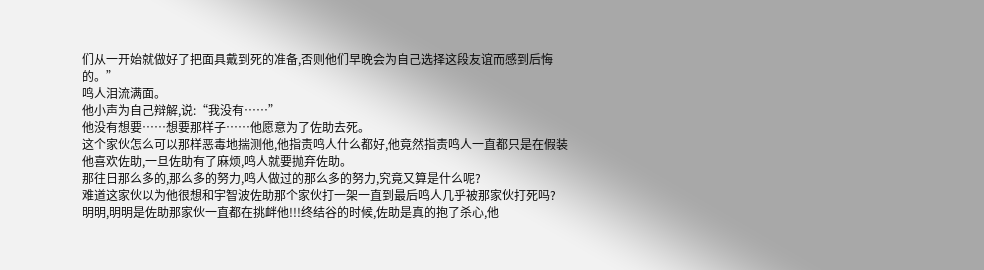们从一开始就做好了把面具戴到死的准备,否则他们早晚会为自己选择这段友谊而感到后悔的。”
鸣人泪流满面。
他小声为自己辩解,说:“我没有……”
他没有想要……想要那样子……他愿意为了佐助去死。
这个家伙怎么可以那样恶毒地揣测他,他指责鸣人什么都好,他竟然指责鸣人一直都只是在假装他喜欢佐助,一旦佐助有了麻烦,鸣人就要抛弃佐助。
那往日那么多的,那么多的努力,鸣人做过的那么多的努力,究竟又算是什么呢?
难道这家伙以为他很想和宇智波佐助那个家伙打一架一直到最后鸣人几乎被那家伙打死吗?
明明,明明是佐助那家伙一直都在挑衅他!!!终结谷的时候,佐助是真的抱了杀心,他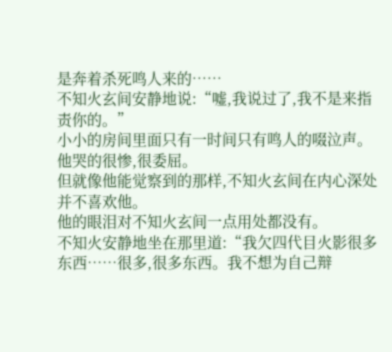是奔着杀死鸣人来的……
不知火玄间安静地说:“嘘,我说过了,我不是来指责你的。”
小小的房间里面只有一时间只有鸣人的啜泣声。
他哭的很惨,很委屈。
但就像他能觉察到的那样,不知火玄间在内心深处并不喜欢他。
他的眼泪对不知火玄间一点用处都没有。
不知火安静地坐在那里道:“我欠四代目火影很多东西……很多,很多东西。我不想为自己辩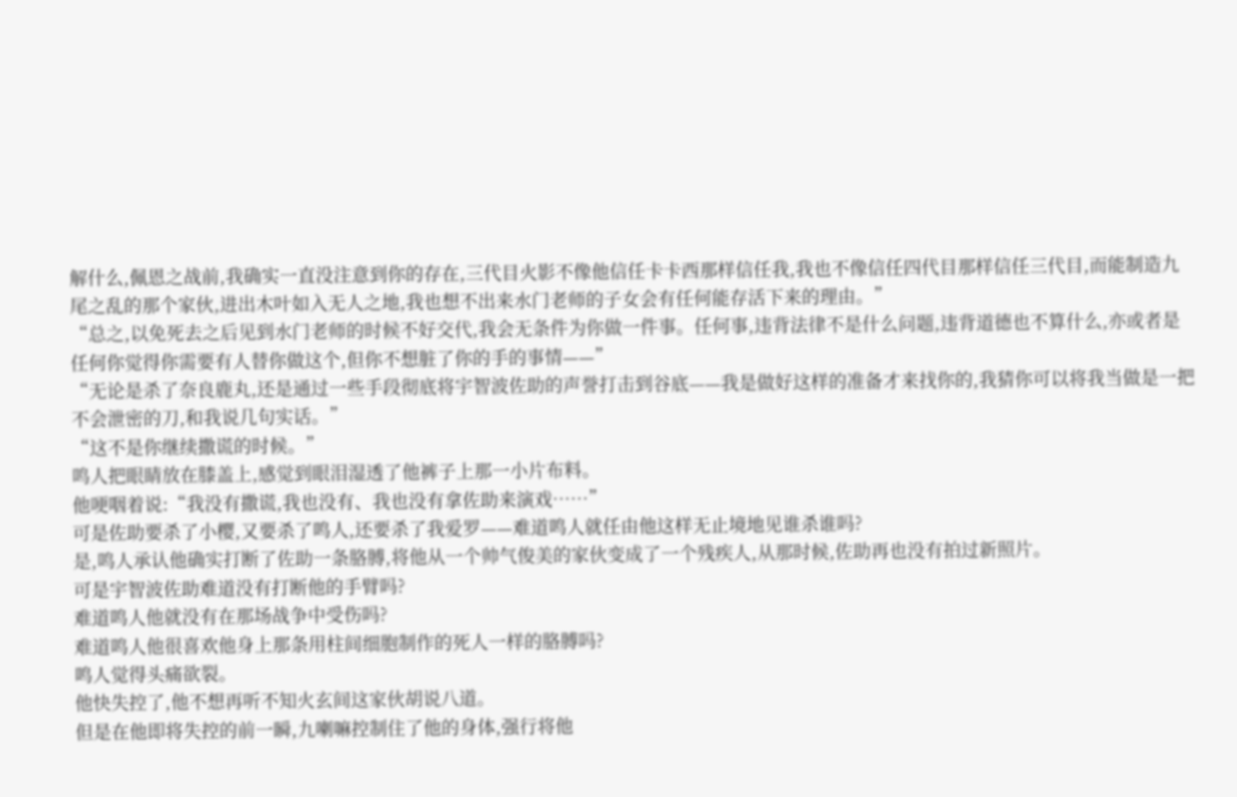解什么,佩恩之战前,我确实一直没注意到你的存在,三代目火影不像他信任卡卡西那样信任我,我也不像信任四代目那样信任三代目,而能制造九尾之乱的那个家伙,进出木叶如入无人之地,我也想不出来水门老师的子女会有任何能存活下来的理由。”
“总之,以免死去之后见到水门老师的时候不好交代,我会无条件为你做一件事。任何事,违背法律不是什么问题,违背道德也不算什么,亦或者是任何你觉得你需要有人替你做这个,但你不想脏了你的手的事情——”
“无论是杀了奈良鹿丸,还是通过一些手段彻底将宇智波佐助的声誉打击到谷底——我是做好这样的准备才来找你的,我猜你可以将我当做是一把不会泄密的刀,和我说几句实话。”
“这不是你继续撒谎的时候。”
鸣人把眼睛放在膝盖上,感觉到眼泪湿透了他裤子上那一小片布料。
他哽咽着说:“我没有撒谎,我也没有、我也没有拿佐助来演戏……”
可是佐助要杀了小樱,又要杀了鸣人,还要杀了我爱罗——难道鸣人就任由他这样无止境地见谁杀谁吗?
是,鸣人承认他确实打断了佐助一条胳膊,将他从一个帅气俊美的家伙变成了一个残疾人,从那时候,佐助再也没有拍过新照片。
可是宇智波佐助难道没有打断他的手臂吗?
难道鸣人他就没有在那场战争中受伤吗?
难道鸣人他很喜欢他身上那条用柱间细胞制作的死人一样的胳膊吗?
鸣人觉得头痛欲裂。
他快失控了,他不想再听不知火玄间这家伙胡说八道。
但是在他即将失控的前一瞬,九喇嘛控制住了他的身体,强行将他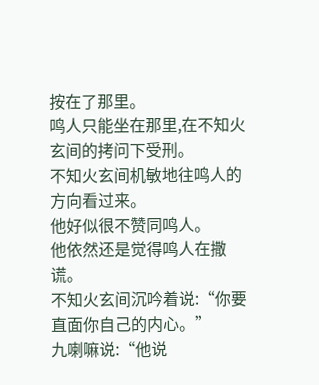按在了那里。
鸣人只能坐在那里,在不知火玄间的拷问下受刑。
不知火玄间机敏地往鸣人的方向看过来。
他好似很不赞同鸣人。
他依然还是觉得鸣人在撒谎。
不知火玄间沉吟着说:“你要直面你自己的内心。”
九喇嘛说:“他说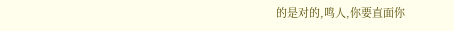的是对的,鸣人,你要直面你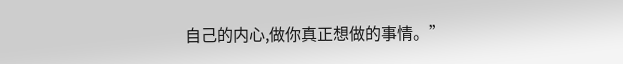自己的内心,做你真正想做的事情。”